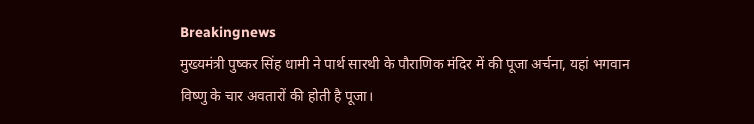Breakingnews
मुख्यमंत्री पुष्कर सिंह धामी ने पार्थ सारथी के पौराणिक मंदिर में की पूजा अर्चना, यहां भगवान विष्णु के चार अवतारों की होती है पूजा।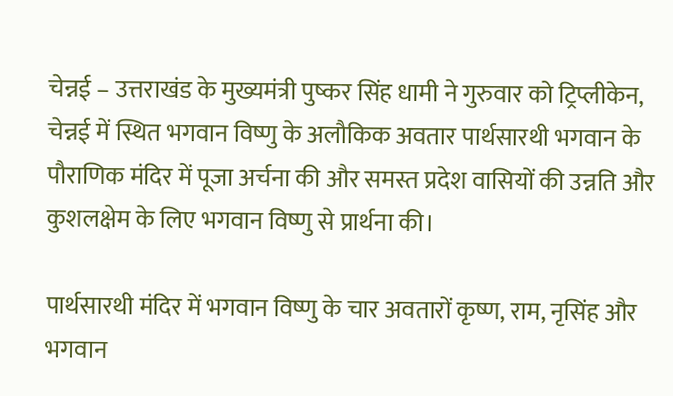चेन्नई – उत्तराखंड के मुख्यमंत्री पुष्कर सिंह धामी ने गुरुवार को ट्रिप्लीकेन, चेन्नई में स्थित भगवान विष्णु के अलौकिक अवतार पार्थसारथी भगवान के पौराणिक मंदिर में पूजा अर्चना की और समस्त प्रदेश वासियों की उन्नति और कुशलक्षेम के लिए भगवान विष्णु से प्रार्थना की।

पार्थसारथी मंदिर में भगवान विष्णु के चार अवतारों कृष्ण, राम, नृसिंह और भगवान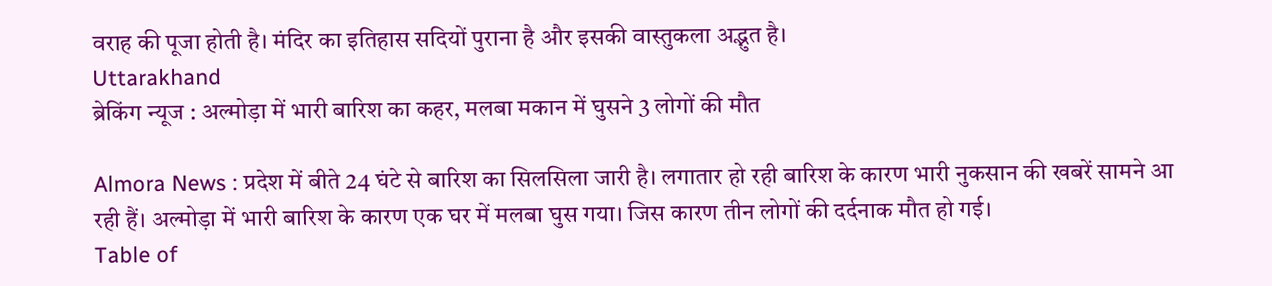वराह की पूजा होती है। मंदिर का इतिहास सदियों पुराना है और इसकी वास्तुकला अद्भुत है।
Uttarakhand
ब्रेकिंग न्यूज : अल्मोड़ा में भारी बारिश का कहर, मलबा मकान में घुसने 3 लोगों की मौत

Almora News : प्रदेश में बीते 24 घंटे से बारिश का सिलसिला जारी है। लगातार हो रही बारिश के कारण भारी नुकसान की खबरें सामने आ रही हैं। अल्मोड़ा में भारी बारिश के कारण एक घर में मलबा घुस गया। जिस कारण तीन लोगों की दर्दनाक मौत हो गई।
Table of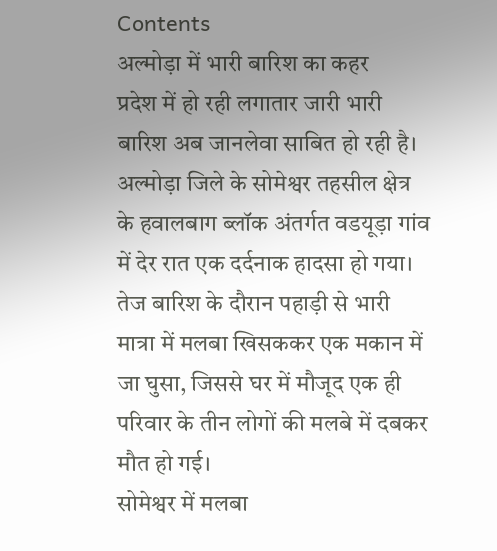Contents
अल्मोड़ा में भारी बारिश का कहर
प्रदेश में हो रही लगातार जारी भारी बारिश अब जानलेवा साबित हो रही है। अल्मोड़ा जिले के सोमेश्वर तहसील क्षेत्र के हवालबाग ब्लॉक अंतर्गत वडयूड़ा गांव में देर रात एक दर्दनाक हादसा हो गया। तेज बारिश के दौरान पहाड़ी से भारी मात्रा में मलबा खिसककर एक मकान में जा घुसा, जिससे घर में मौजूद एक ही परिवार के तीन लोगों की मलबे में दबकर मौत हो गई।
सोमेश्वर में मलबा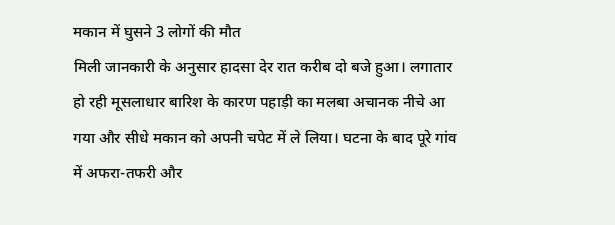मकान में घुसने 3 लोगों की मौत
मिली जानकारी के अनुसार हादसा देर रात करीब दो बजे हुआ। लगातार हो रही मूसलाधार बारिश के कारण पहाड़ी का मलबा अचानक नीचे आ गया और सीधे मकान को अपनी चपेट में ले लिया। घटना के बाद पूरे गांव में अफरा-तफरी और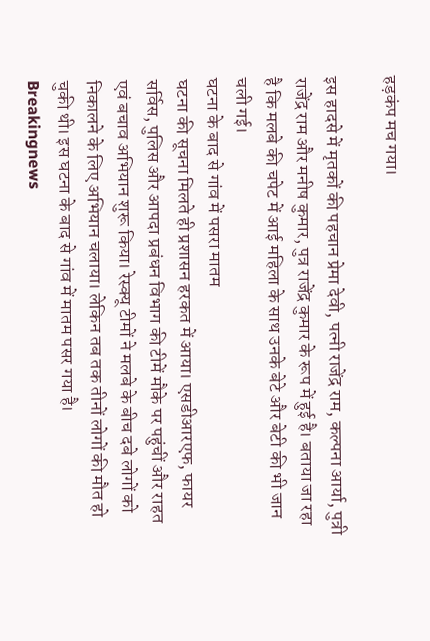हड़कंप मच गया।

इस हादसे में मृतकों की पहचान प्रेमा देवी, पत्नी राजेंद्र राम, कल्पना आर्या, पुत्री राजेंद्र राम और मनीष कुमार, पुत्र राजेंद्र कुमार के रूप में हुई है। बताया जा रहा है कि मलबे की चपेट में आई महिला के साथ उनके बेटे और बेटी की भी जान चली गई।
घटना के बाद से गांव में पसरा मातम
घटना की सूचना मिलते ही प्रशासन हरकत में आया। एसडीआरएफ, फायर सर्विस, पुलिस और आपदा प्रबंधन विभाग की टीमें मौके पर पहुंचीं और राहत एवं बचाव अभियान शुरू किया। रेस्क्यू टीमों ने मलबे के बीच दबे लोगों को निकालने के लिए अभियान चलाया। लेकिन तब तक तीनों लोगों की मौत हो चुकी थी। इस घटना के बाद से गांव में मातम पसर गया है।
Breakingnews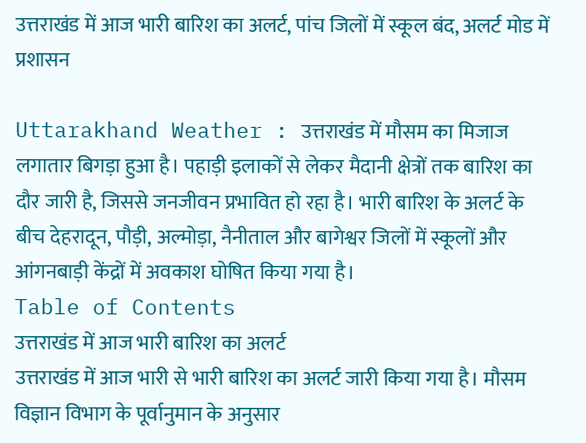उत्तराखंड में आज भारी बारिश का अलर्ट, पांच जिलों में स्कूल बंद, अलर्ट मोड में प्रशासन

Uttarakhand Weather : उत्तराखंड में मौसम का मिजाज लगातार बिगड़ा हुआ है। पहाड़ी इलाकों से लेकर मैदानी क्षेत्रों तक बारिश का दौर जारी है, जिससे जनजीवन प्रभावित हो रहा है। भारी बारिश के अलर्ट के बीच देहरादून, पौड़ी, अल्मोड़ा, नैनीताल और बागेश्वर जिलों में स्कूलों और आंगनबाड़ी केंद्रों में अवकाश घोषित किया गया है।
Table of Contents
उत्तराखंड में आज भारी बारिश का अलर्ट
उत्तराखंड में आज भारी से भारी बारिश का अलर्ट जारी किया गया है। मौसम विज्ञान विभाग के पूर्वानुमान के अनुसार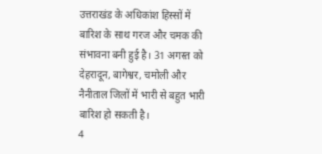उत्तराखंड के अधिकांश हिस्सों में बारिश के साथ गरज और चमक की संभावना बनी हुई है। 31 अगस्त को देहरादून, बागेश्वर, चमोली और नैनीताल जिलों में भारी से बहुत भारी बारिश हो सकती है।
4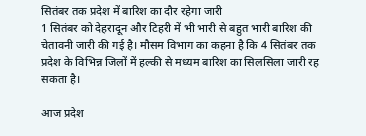सितंबर तक प्रदेश में बारिश का दौर रहेगा जारी
1 सितंबर को देहरादून और टिहरी में भी भारी से बहुत भारी बारिश की चेतावनी जारी की गई है। मौसम विभाग का कहना है कि 4 सितंबर तक प्रदेश के विभिन्न जिलों में हल्की से मध्यम बारिश का सिलसिला जारी रह सकता है।

आज प्रदेश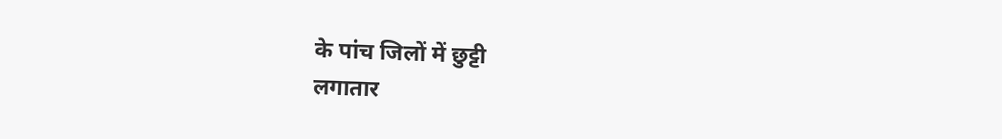के पांच जिलों में छुट्टी
लगातार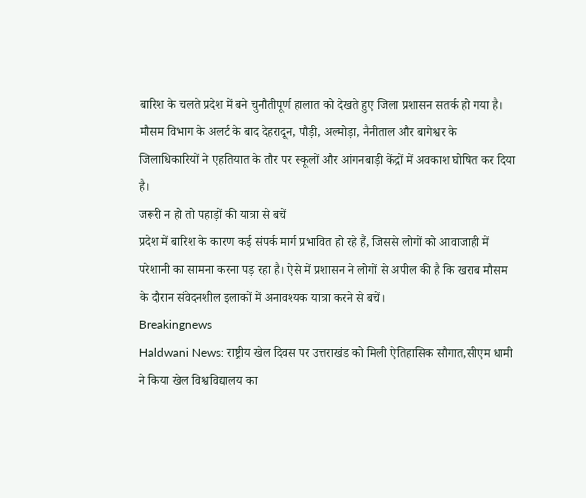बारिश के चलते प्रदेश में बने चुनौतीपूर्ण हालात को देखते हुए जिला प्रशासन सतर्क हो गया है। मौसम विभाग के अलर्ट के बाद देहरादून, पौड़ी, अल्मोड़ा, नैनीताल और बागेश्वर के जिलाधिकारियों ने एहतियात के तौर पर स्कूलों और आंगनबाड़ी केंद्रों में अवकाश घोषित कर दिया है।
जरूरी न हो तो पहाड़ों की यात्रा से बचें
प्रदेश में बारिश के कारण कई संपर्क मार्ग प्रभावित हो रहे हैं, जिससे लोगों को आवाजाही में परेशानी का सामना करना पड़ रहा है। ऐसे में प्रशासन ने लोगों से अपील की है कि खराब मौसम के दौरान संवेदनशील इलाकों में अनावश्यक यात्रा करने से बचें।
Breakingnews
Haldwani News: राष्ट्रीय खेल दिवस पर उत्तराखंड को मिली ऐतिहासिक सौगात,सीएम धामी ने किया खेल विश्वविद्यालय का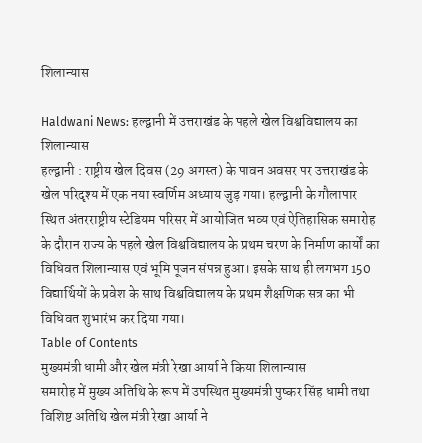शिलान्यास

Haldwani News: हल्द्वानी में उत्तराखंड के पहले खेल विश्वविद्यालय का शिलान्यास
हल्द्वानी : राष्ट्रीय खेल दिवस (29 अगस्त) के पावन अवसर पर उत्तराखंड के खेल परिदृश्य में एक नया स्वर्णिम अध्याय जुड़ गया। हल्द्वानी के गौलापार स्थित अंतरराष्ट्रीय स्टेडियम परिसर में आयोजित भव्य एवं ऐतिहासिक समारोह के दौरान राज्य के पहले खेल विश्वविद्यालय के प्रथम चरण के निर्माण कार्यों का विधिवत शिलान्यास एवं भूमि पूजन संपन्न हुआ। इसके साथ ही लगभग 150 विद्यार्थियों के प्रवेश के साथ विश्वविद्यालय के प्रथम शैक्षणिक सत्र का भी विधिवत शुभारंभ कर दिया गया।
Table of Contents
मुख्यमंत्री धामी और खेल मंत्री रेखा आर्या ने किया शिलान्यास
समारोह में मुख्य अतिथि के रूप में उपस्थित मुख्यमंत्री पुष्कर सिंह धामी तथा विशिष्ट अतिथि खेल मंत्री रेखा आर्या ने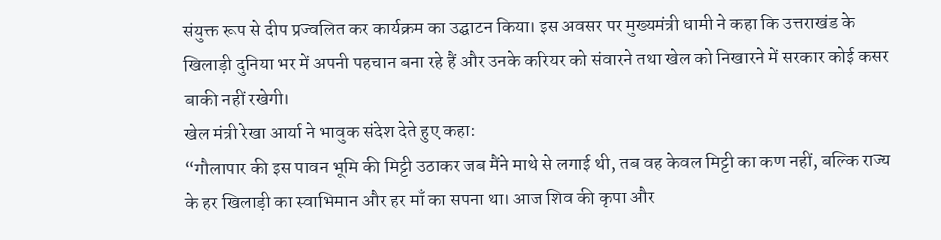संयुक्त रूप से दीप प्रज्वलित कर कार्यक्रम का उद्घाटन किया। इस अवसर पर मुख्यमंत्री धामी ने कहा कि उत्तराखंड के खिलाड़ी दुनिया भर में अपनी पहचान बना रहे हैं और उनके करियर को संवारने तथा खेल को निखारने में सरकार कोई कसर बाकी नहीं रखेगी।
खेल मंत्री रेखा आर्या ने भावुक संदेश देते हुए कहा:
“गौलापार की इस पावन भूमि की मिट्टी उठाकर जब मैंने माथे से लगाई थी, तब वह केवल मिट्टी का कण नहीं, बल्कि राज्य के हर खिलाड़ी का स्वाभिमान और हर माँ का सपना था। आज शिव की कृपा और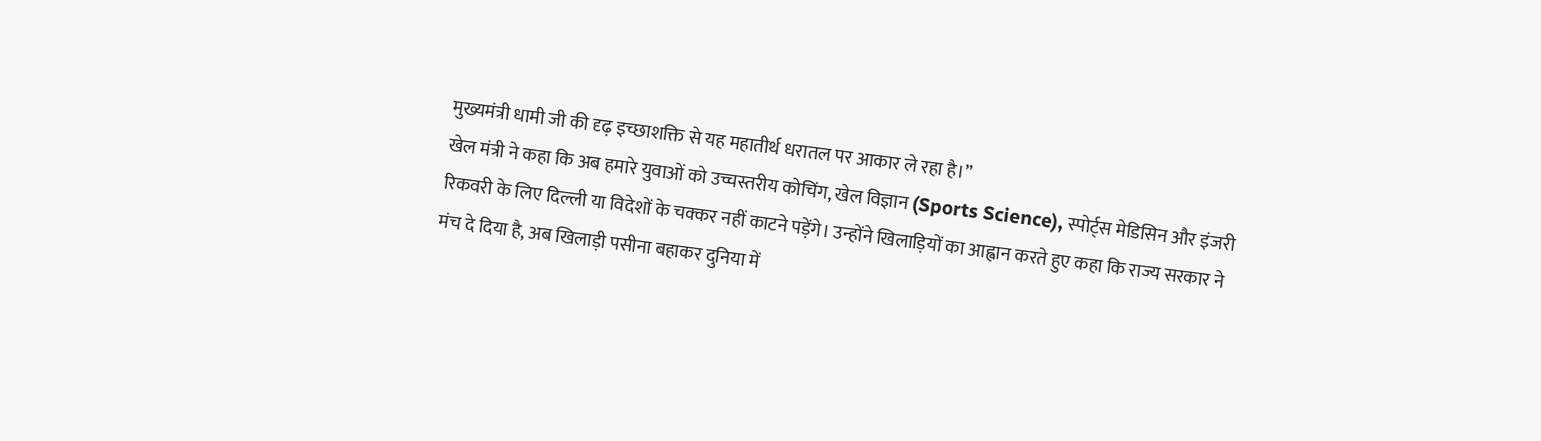मुख्यमंत्री धामी जी की दृढ़ इच्छाशक्ति से यह महातीर्थ धरातल पर आकार ले रहा है।”
खेल मंत्री ने कहा कि अब हमारे युवाओं को उच्चस्तरीय कोचिंग, खेल विज्ञान (Sports Science), स्पोर्ट्स मेडिसिन और इंजरी रिकवरी के लिए दिल्ली या विदेशों के चक्कर नहीं काटने पड़ेंगे। उन्होंने खिलाड़ियों का आह्वान करते हुए कहा कि राज्य सरकार ने मंच दे दिया है, अब खिलाड़ी पसीना बहाकर दुनिया में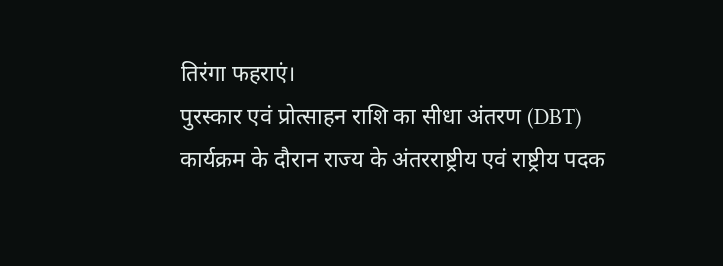तिरंगा फहराएं।
पुरस्कार एवं प्रोत्साहन राशि का सीधा अंतरण (DBT)
कार्यक्रम के दौरान राज्य के अंतरराष्ट्रीय एवं राष्ट्रीय पदक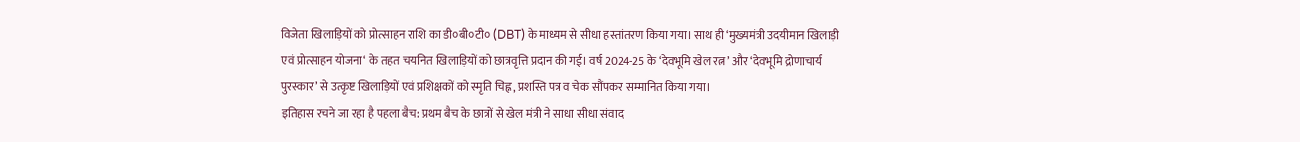विजेता खिलाड़ियों को प्रोत्साहन राशि का डी०बी०टी० (DBT) के माध्यम से सीधा हस्तांतरण किया गया। साथ ही ‘मुख्यमंत्री उदयीमान खिलाड़ी एवं प्रोत्साहन योजना‘ के तहत चयनित खिलाड़ियों को छात्रवृत्ति प्रदान की गई। वर्ष 2024-25 के ‘देवभूमि खेल रत्न’ और ‘देवभूमि द्रोणाचार्य पुरस्कार’ से उत्कृष्ट खिलाड़ियों एवं प्रशिक्षकों को स्मृति चिह्न, प्रशस्ति पत्र व चेक सौंपकर सम्मानित किया गया।
इतिहास रचने जा रहा है पहला बैच: प्रथम बैच के छात्रों से खेल मंत्री ने साधा सीधा संवाद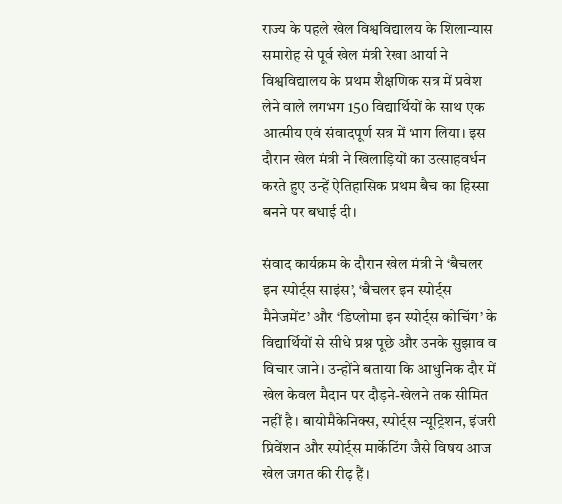राज्य के पहले खेल विश्वविद्यालय के शिलान्यास समारोह से पूर्व खेल मंत्री रेखा आर्या ने विश्वविद्यालय के प्रथम शैक्षणिक सत्र में प्रवेश लेने वाले लगभग 150 विद्यार्थियों के साथ एक आत्मीय एवं संवादपूर्ण सत्र में भाग लिया। इस दौरान खेल मंत्री ने खिलाड़ियों का उत्साहवर्धन करते हुए उन्हें ऐतिहासिक प्रथम बैच का हिस्सा बनने पर बधाई दी।

संवाद कार्यक्रम के दौरान खेल मंत्री ने ‘बैचलर इन स्पोर्ट्स साइंस’, ‘बैचलर इन स्पोर्ट्स मैनेजमेंट’ और ‘डिप्लोमा इन स्पोर्ट्स कोचिंग’ के विद्यार्थियों से सीधे प्रश्न पूछे और उनके सुझाव व विचार जाने। उन्होंने बताया कि आधुनिक दौर में खेल केवल मैदान पर दौड़ने-खेलने तक सीमित नहीं है। बायोमैकेनिक्स, स्पोर्ट्स न्यूट्रिशन, इंजरी प्रिवेंशन और स्पोर्ट्स मार्केटिंग जैसे विषय आज खेल जगत की रीढ़ हैं।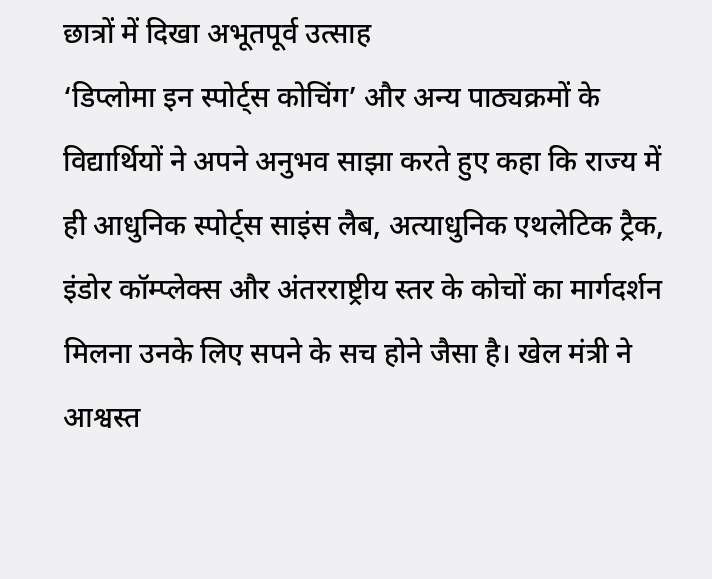छात्रों में दिखा अभूतपूर्व उत्साह
‘डिप्लोमा इन स्पोर्ट्स कोचिंग’ और अन्य पाठ्यक्रमों के विद्यार्थियों ने अपने अनुभव साझा करते हुए कहा कि राज्य में ही आधुनिक स्पोर्ट्स साइंस लैब, अत्याधुनिक एथलेटिक ट्रैक, इंडोर कॉम्प्लेक्स और अंतरराष्ट्रीय स्तर के कोचों का मार्गदर्शन मिलना उनके लिए सपने के सच होने जैसा है। खेल मंत्री ने आश्वस्त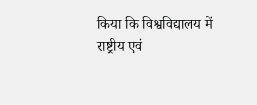किया कि विश्वविद्यालय में राष्ट्रीय एवं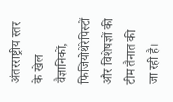अंतरराष्ट्रीय स्तर के खेल वैज्ञानिकों, फिजियोथेरेपिस्टों और विशेषज्ञों की टीम तैनात की जा रही है।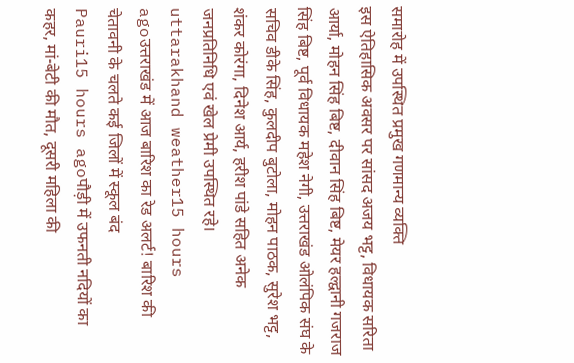समारोह में उपस्थित प्रमुख गणमान्य व्यक्ति
इस ऐतिहासिक अवसर पर सांसद अजय भट्ट, विधायक सरिता आर्या, मोहन सिंह बिष्ट, दीवान सिंह बिष्ट, मेयर हल्द्वानी गजराज सिंह बिष्ट, पूर्व विधायक महेश नेगी, उत्तराखंड ओलंपिक संघ के सचिव डीके सिंह, कुलदीप बुटोला, मोहन पाठक, सुरेश भट्ट, शंकर कोरंगा, दिनेश आर्य, हरीश पांडे सहित अनेक जनप्रतिनिधि एवं खेल प्रेमी उपस्थित रहे।
uttarakhand weather15 hours agoउत्तराखंड में आज बारिश का रेड अलर्ट! बारिश की चेतावनी के चलते कई जिलों में स्कूल बंद
Pauri15 hours agoपौड़ी में उफनती नदियों का कहर, मां-बेटी की मौत, दूसरी महिला की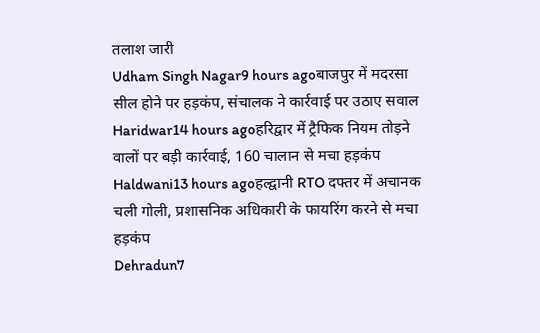तलाश जारी
Udham Singh Nagar9 hours agoबाजपुर में मदरसा सील होने पर हड़कंप, संचालक ने कार्रवाई पर उठाए सवाल
Haridwar14 hours agoहरिद्वार में ट्रैफिक नियम तोड़ने वालों पर बड़ी कार्रवाई, 160 चालान से मचा हड़कंप
Haldwani13 hours agoहल्द्वानी RTO दफ्तर में अचानक चली गोली, प्रशासनिक अधिकारी के फायरिंग करने से मचा हड़कंप
Dehradun7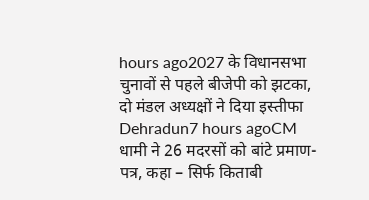hours ago2027 के विधानसभा चुनावों से पहले बीजेपी को झटका, दो मंडल अध्यक्षों ने दिया इस्तीफा
Dehradun7 hours agoCM धामी ने 26 मदरसों को बांटे प्रमाण-पत्र, कहा – सिर्फ किताबी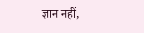ज्ञान नहीं,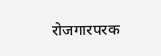रोजगारपरक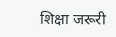शिक्षा जरूरी